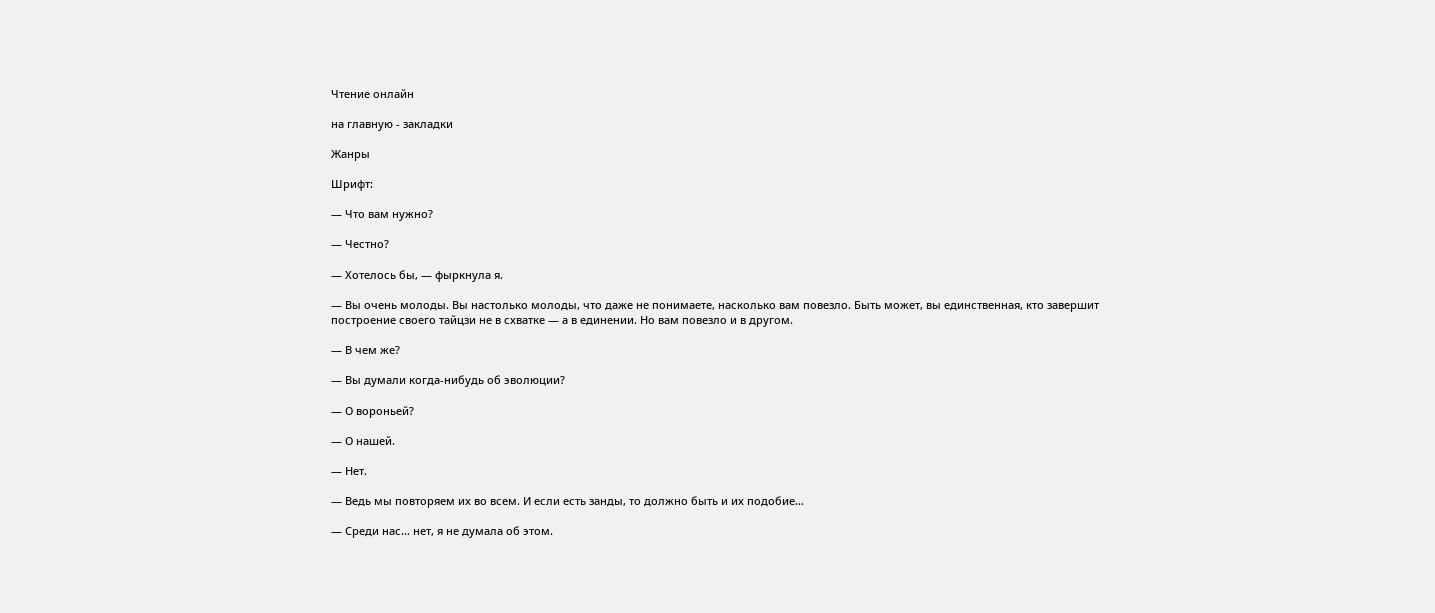Чтение онлайн

на главную - закладки

Жанры

Шрифт:

— Что вам нужно?

— Честно?

— Хотелось бы, — фыркнула я.

— Вы очень молоды. Вы настолько молоды, что даже не понимаете, насколько вам повезло. Быть может, вы единственная, кто завершит построение своего тайцзи не в схватке — а в единении. Но вам повезло и в другом.

— В чем же?

— Вы думали когда-нибудь об эволюции?

— О вороньей?

— О нашей.

— Нет.

— Ведь мы повторяем их во всем. И если есть занды, то должно быть и их подобие…

— Среди нас… нет, я не думала об этом.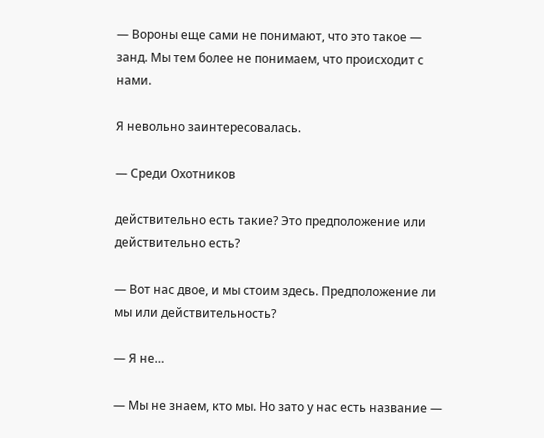— Вороны еще сами не понимают, что это такое — занд. Мы тем более не понимаем, что происходит с нами.

Я невольно заинтересовалась.

— Среди Охотников

действительно есть такие? Это предположение или действительно есть?

— Вот нас двое, и мы стоим здесь. Предположение ли мы или действительность?

— Я не…

— Мы не знаем, кто мы. Но зато у нас есть название —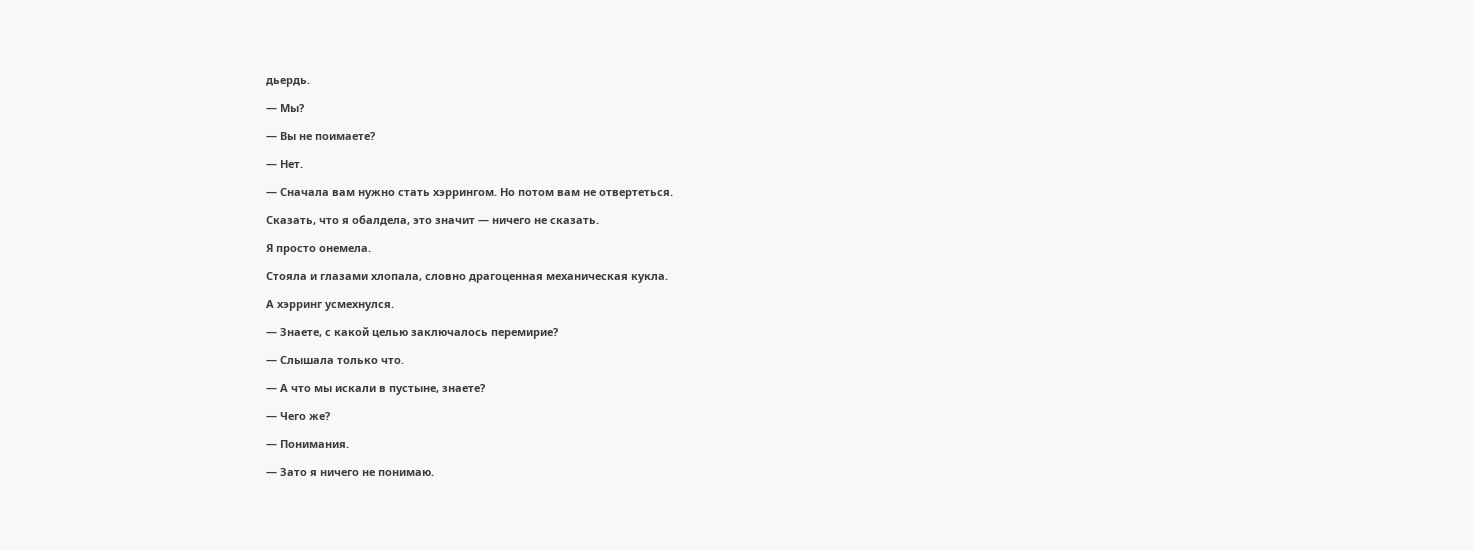дьердь.

— Мы?

— Вы не поимаете?

— Нет.

— Сначала вам нужно стать хэррингом. Но потом вам не отвертеться.

Сказать, что я обалдела, это значит — ничего не сказать.

Я просто онемела.

Стояла и глазами хлопала, словно драгоценная механическая кукла.

А хэрринг усмехнулся.

— Знаете, с какой целью заключалось перемирие?

— Слышала только что.

— А что мы искали в пустыне, знаете?

— Чего же?

— Понимания.

— Зато я ничего не понимаю.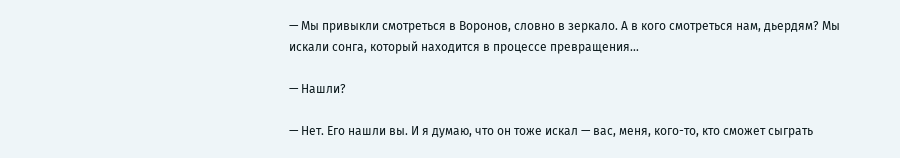— Мы привыкли смотреться в Воронов, словно в зеркало. А в кого смотреться нам, дьердям? Мы искали сонга, который находится в процессе превращения…

— Нашли?

— Нет. Его нашли вы. И я думаю, что он тоже искал — вас, меня, кого-то, кто сможет сыграть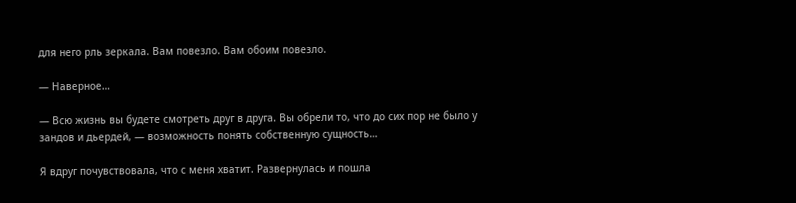для него рль зеркала. Вам повезло. Вам обоим повезло.

— Наверное…

— Всю жизнь вы будете смотреть друг в друга. Вы обрели то, что до сих пор не было у зандов и дьердей, — возможность понять собственную сущность…

Я вдруг почувствовала, что с меня хватит. Развернулась и пошла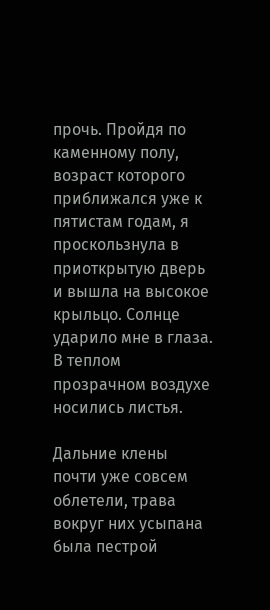прочь. Пройдя по каменному полу, возраст которого приближался уже к пятистам годам, я проскользнула в приоткрытую дверь и вышла на высокое крыльцо. Солнце ударило мне в глаза. В теплом прозрачном воздухе носились листья.

Дальние клены почти уже совсем облетели, трава вокруг них усыпана была пестрой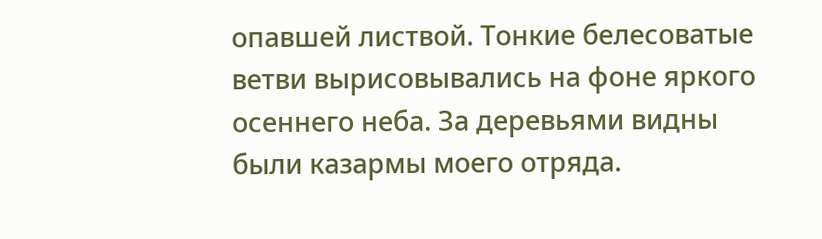опавшей листвой. Тонкие белесоватые ветви вырисовывались на фоне яркого осеннего неба. За деревьями видны были казармы моего отряда.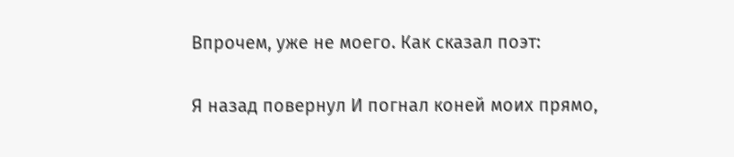Впрочем, уже не моего. Как сказал поэт:

Я назад повернул И погнал коней моих прямо,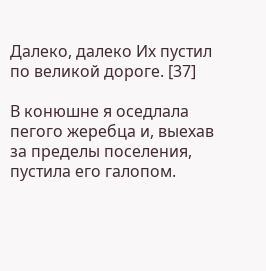Далеко, далеко Их пустил по великой дороге. [37]

В конюшне я оседлала пегого жеребца и, выехав за пределы поселения, пустила его галопом.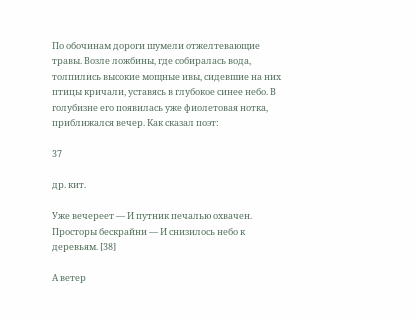По обочинам дороги шумели отжелтевающие травы. Возле ложбины, где собиралась вода, толпились высокие мощные ивы, сидевшие на них птицы кричали, уставясь в глубокое синее небо. В голубизне его появилась уже фиолетовая нотка, приближался вечер. Как сказал поэт:

37

др. кит.

Уже вечереет — И путник печалью охвачен. Просторы бескрайни — И снизилось небо к деревьям. [38]

А ветер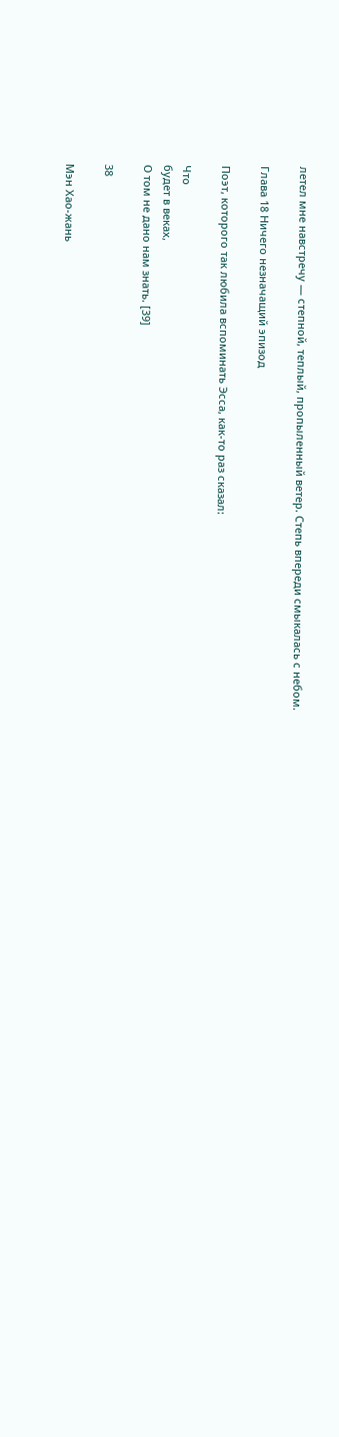летел мне навстречу — степной, теплый, пропыленный ветер. Степь впереди смыкалась с небом.

Глава 18 Ничего незначащий эпизод

Поэт, которого так любила вспоминать Эсса, как-то раз сказал:

Что
будет в веках,
О том не дано нам знать. [39]

38

Мэн Хао-жань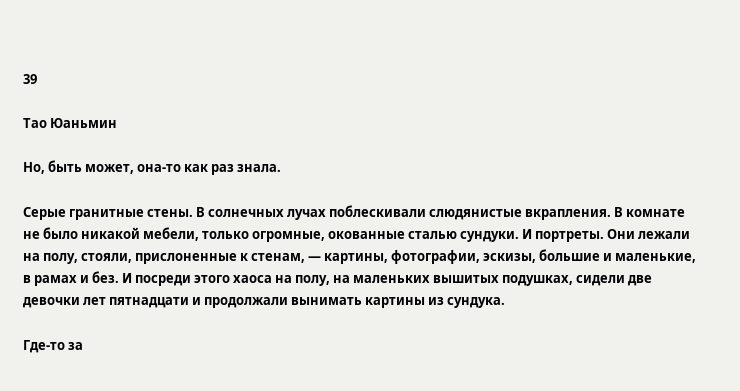39

Тао Юаньмин

Но, быть может, она-то как раз знала.

Серые гранитные стены. В солнечных лучах поблескивали слюдянистые вкрапления. В комнате не было никакой мебели, только огромные, окованные сталью сундуки. И портреты. Они лежали на полу, стояли, прислоненные к стенам, — картины, фотографии, эскизы, большие и маленькие, в рамах и без. И посреди этого хаоса на полу, на маленьких вышитых подушках, сидели две девочки лет пятнадцати и продолжали вынимать картины из сундука.

Где-то за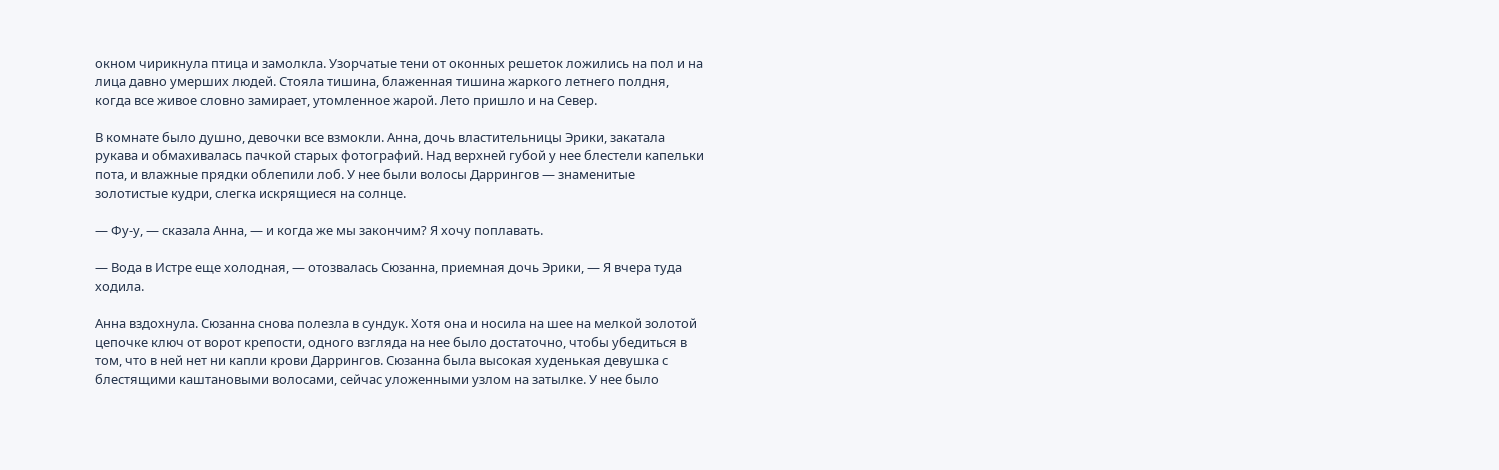окном чирикнула птица и замолкла. Узорчатые тени от оконных решеток ложились на пол и на лица давно умерших людей. Стояла тишина, блаженная тишина жаркого летнего полдня, когда все живое словно замирает, утомленное жарой. Лето пришло и на Север.

В комнате было душно, девочки все взмокли. Анна, дочь властительницы Эрики, закатала рукава и обмахивалась пачкой старых фотографий. Над верхней губой у нее блестели капельки пота, и влажные прядки облепили лоб. У нее были волосы Даррингов — знаменитые золотистые кудри, слегка искрящиеся на солнце.

— Фу-у, — сказала Анна, — и когда же мы закончим? Я хочу поплавать.

— Вода в Истре еще холодная, — отозвалась Сюзанна, приемная дочь Эрики, — Я вчера туда ходила.

Анна вздохнула. Сюзанна снова полезла в сундук. Хотя она и носила на шее на мелкой золотой цепочке ключ от ворот крепости, одного взгляда на нее было достаточно, чтобы убедиться в том, что в ней нет ни капли крови Даррингов. Сюзанна была высокая худенькая девушка с блестящими каштановыми волосами, сейчас уложенными узлом на затылке. У нее было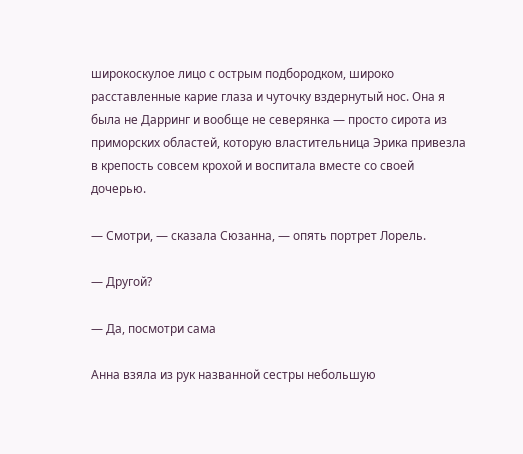широкоскулое лицо с острым подбородком, широко расставленные карие глаза и чуточку вздернутый нос. Она я была не Дарринг и вообще не северянка — просто сирота из приморских областей, которую властительница Эрика привезла в крепость совсем крохой и воспитала вместе со своей дочерью.

— Смотри, — сказала Сюзанна, — опять портрет Лорель.

— Другой?

— Да, посмотри сама

Анна взяла из рук названной сестры небольшую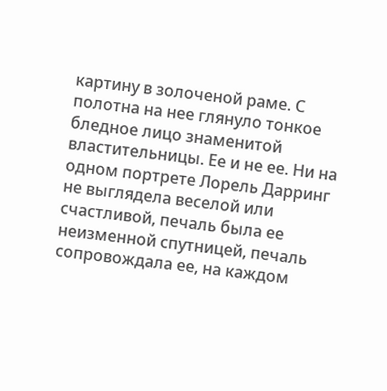картину в золоченой раме. С полотна на нее глянуло тонкое бледное лицо знаменитой властительницы. Ее и не ее. Ни на одном портрете Лорель Дарринг не выглядела веселой или счастливой, печаль была ее неизменной спутницей, печаль сопровождала ее, на каждом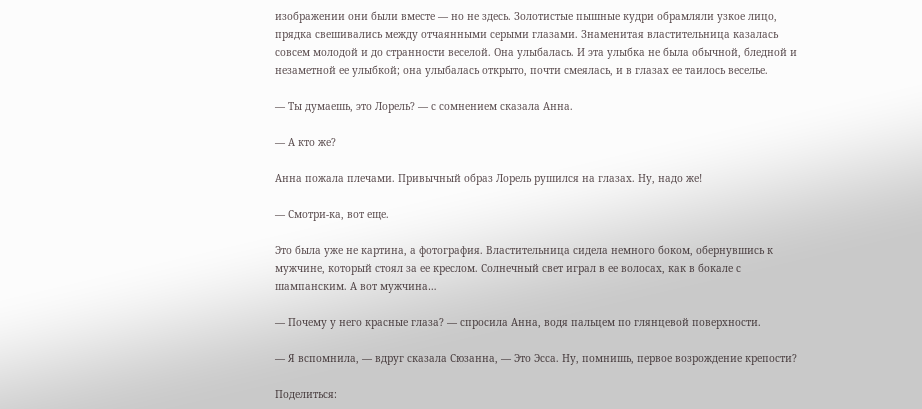изображении они были вместе — но не здесь. Золотистые пышные кудри обрамляли узкое лицо, прядка свешивались между отчаянными серыми глазами. Знаменитая властительница казалась совсем молодой и до странности веселой. Она улыбалась. И эта улыбка не была обычной, бледной и незаметной ее улыбкой; она улыбалась открыто, почти смеялась, и в глазах ее таилось веселье.

— Ты думаешь, это Лорель? — с сомнением сказала Анна.

— А кто же?

Анна пожала плечами. Привычный образ Лорель рушился на глазах. Ну, надо же!

— Смотри-ка, вот еще.

Это была уже не картина, а фотография. Властительница сидела немного боком, обернувшись к мужчине, который стоял за ее креслом. Солнечный свет играл в ее волосах, как в бокале с шампанским. А вот мужчина…

— Почему у него красные глаза? — спросила Анна, водя пальцем по глянцевой поверхности.

— Я вспомнила, — вдруг сказала Сюзанна, — Это Эсса. Ну, помнишь, первое возрождение крепости?

Поделиться: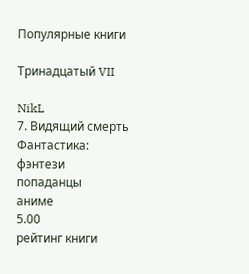Популярные книги

Тринадцатый VII

NikL
7. Видящий смерть
Фантастика:
фэнтези
попаданцы
аниме
5.00
рейтинг книги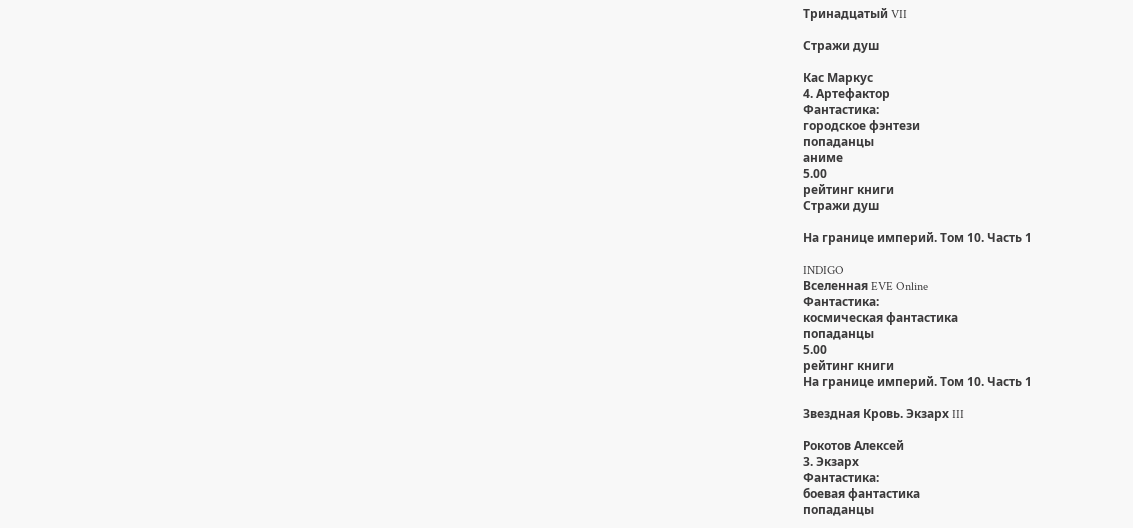Тринадцатый VII

Стражи душ

Кас Маркус
4. Артефактор
Фантастика:
городское фэнтези
попаданцы
аниме
5.00
рейтинг книги
Стражи душ

На границе империй. Том 10. Часть 1

INDIGO
Вселенная EVE Online
Фантастика:
космическая фантастика
попаданцы
5.00
рейтинг книги
На границе империй. Том 10. Часть 1

Звездная Кровь. Экзарх III

Рокотов Алексей
3. Экзарх
Фантастика:
боевая фантастика
попаданцы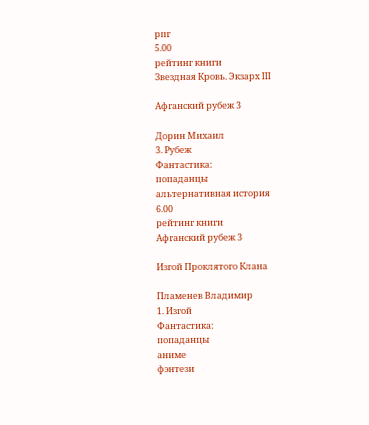рпг
5.00
рейтинг книги
Звездная Кровь. Экзарх III

Афганский рубеж 3

Дорин Михаил
3. Рубеж
Фантастика:
попаданцы
альтернативная история
6.00
рейтинг книги
Афганский рубеж 3

Изгой Проклятого Клана

Пламенев Владимир
1. Изгой
Фантастика:
попаданцы
аниме
фэнтези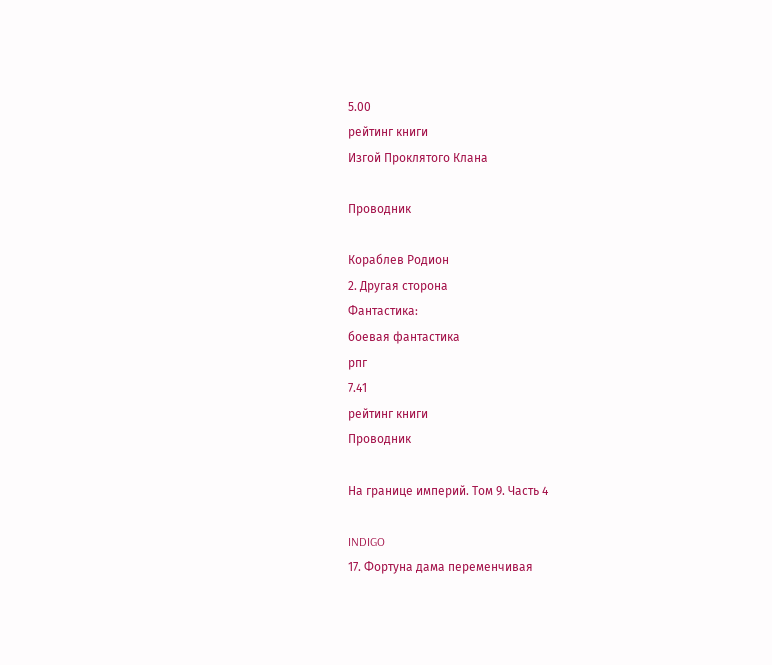5.00
рейтинг книги
Изгой Проклятого Клана

Проводник

Кораблев Родион
2. Другая сторона
Фантастика:
боевая фантастика
рпг
7.41
рейтинг книги
Проводник

На границе империй. Том 9. Часть 4

INDIGO
17. Фортуна дама переменчивая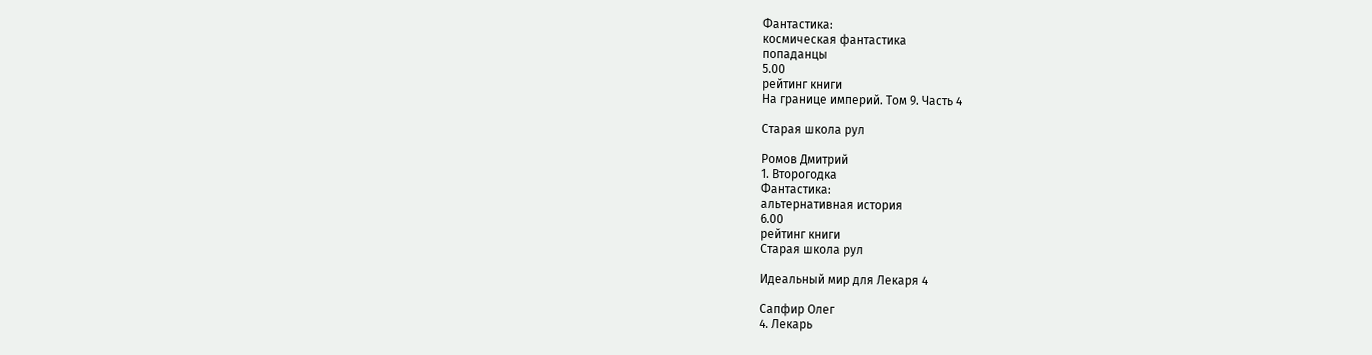Фантастика:
космическая фантастика
попаданцы
5.00
рейтинг книги
На границе империй. Том 9. Часть 4

Старая школа рул

Ромов Дмитрий
1. Второгодка
Фантастика:
альтернативная история
6.00
рейтинг книги
Старая школа рул

Идеальный мир для Лекаря 4

Сапфир Олег
4. Лекарь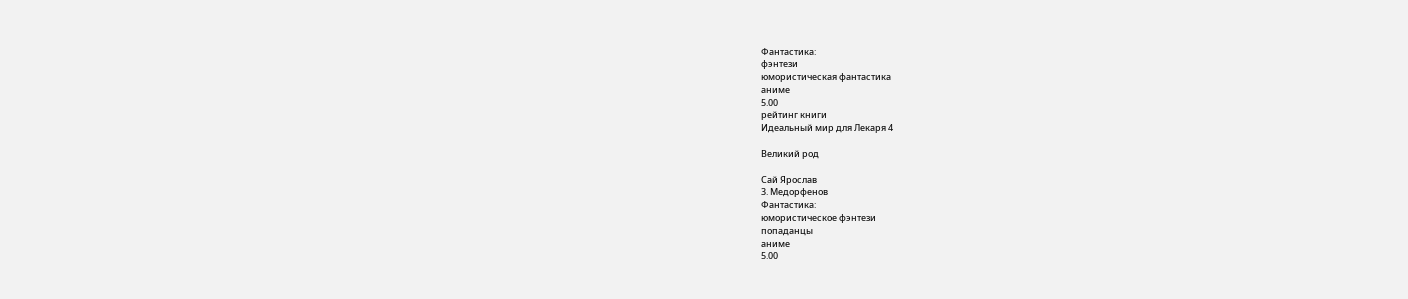Фантастика:
фэнтези
юмористическая фантастика
аниме
5.00
рейтинг книги
Идеальный мир для Лекаря 4

Великий род

Сай Ярослав
3. Медорфенов
Фантастика:
юмористическое фэнтези
попаданцы
аниме
5.00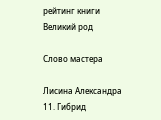рейтинг книги
Великий род

Слово мастера

Лисина Александра
11. Гибрид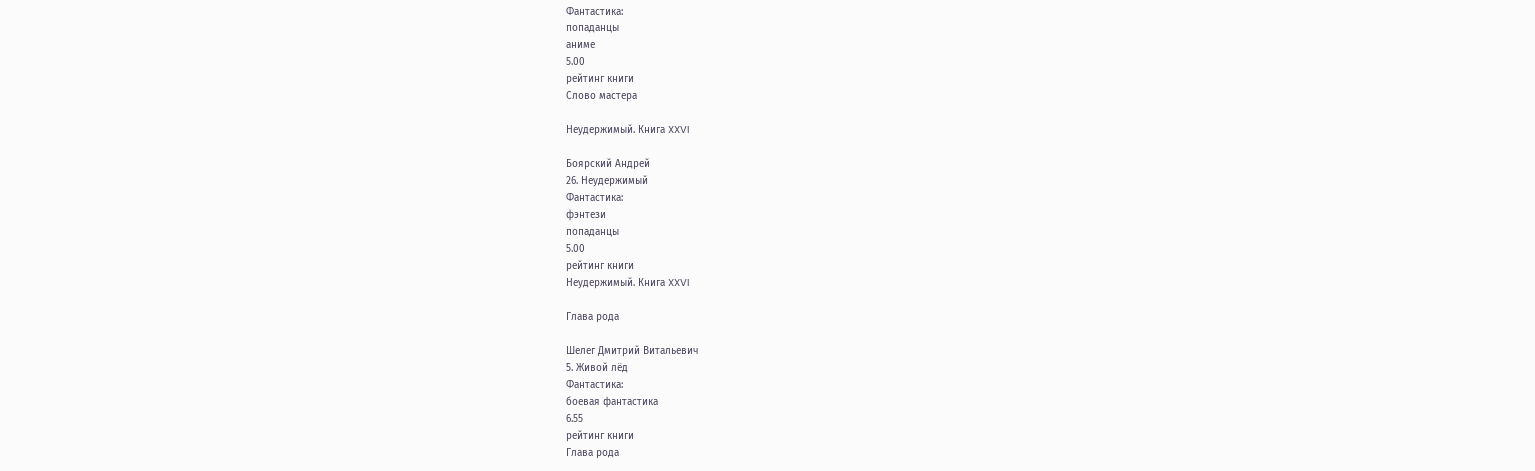Фантастика:
попаданцы
аниме
5.00
рейтинг книги
Слово мастера

Неудержимый. Книга XXVI

Боярский Андрей
26. Неудержимый
Фантастика:
фэнтези
попаданцы
5.00
рейтинг книги
Неудержимый. Книга XXVI

Глава рода

Шелег Дмитрий Витальевич
5. Живой лёд
Фантастика:
боевая фантастика
6.55
рейтинг книги
Глава рода